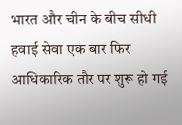भारत और चीन के बीच सीधी हवाई सेवा एक बार फिर आधिकारिक तौर पर शुरू हो गई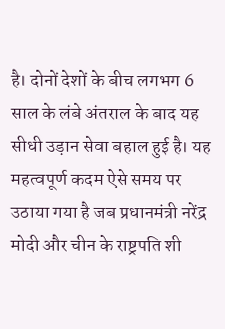है। दोनों देशों के बीच लगभग 6 साल के लंबे अंतराल के बाद यह सीधी उड़ान सेवा बहाल हुई है। यह महत्वपूर्ण कदम ऐसे समय पर उठाया गया है जब प्रधानमंत्री नरेंद्र मोदी और चीन के राष्ट्रपति शी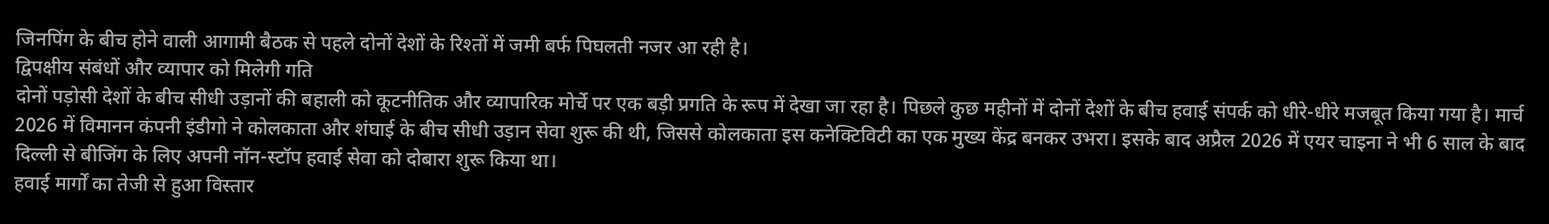जिनपिंग के बीच होने वाली आगामी बैठक से पहले दोनों देशों के रिश्तों में जमी बर्फ पिघलती नजर आ रही है।
द्विपक्षीय संबंधों और व्यापार को मिलेगी गति
दोनों पड़ोसी देशों के बीच सीधी उड़ानों की बहाली को कूटनीतिक और व्यापारिक मोर्चे पर एक बड़ी प्रगति के रूप में देखा जा रहा है। पिछले कुछ महीनों में दोनों देशों के बीच हवाई संपर्क को धीरे-धीरे मजबूत किया गया है। मार्च 2026 में विमानन कंपनी इंडीगो ने कोलकाता और शंघाई के बीच सीधी उड़ान सेवा शुरू की थी, जिससे कोलकाता इस कनेक्टिविटी का एक मुख्य केंद्र बनकर उभरा। इसके बाद अप्रैल 2026 में एयर चाइना ने भी 6 साल के बाद दिल्ली से बीजिंग के लिए अपनी नॉन-स्टॉप हवाई सेवा को दोबारा शुरू किया था।
हवाई मार्गों का तेजी से हुआ विस्तार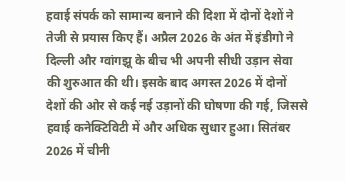हवाई संपर्क को सामान्य बनाने की दिशा में दोनों देशों ने तेजी से प्रयास किए हैं। अप्रैल 2026 के अंत में इंडीगो ने दिल्ली और ग्वांगझू के बीच भी अपनी सीधी उड़ान सेवा की शुरुआत की थी। इसके बाद अगस्त 2026 में दोनों देशों की ओर से कई नई उड़ानों की घोषणा की गई, जिससे हवाई कनेक्टिविटी में और अधिक सुधार हुआ। सितंबर 2026 में चीनी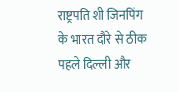राष्ट्रपति शी जिनपिंग के भारत दौरे से ठीक पहले दिल्ली और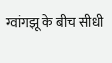ग्वांगझू के बीच सीधी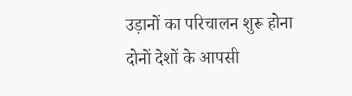उड़ानों का परिचालन शुरू होना दोनों देशों के आपसी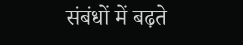संबंधों में बढ़ते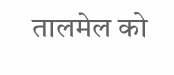तालमेल को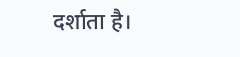दर्शाता है।